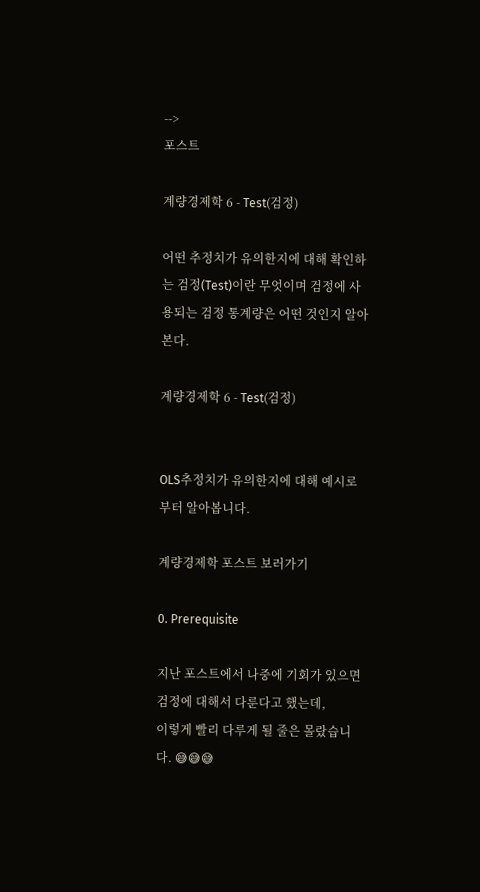-->
포스트

계량경제학 6 - Test(검정)

어떤 추정치가 유의한지에 대해 확인하는 검정(Test)이란 무엇이며 검정에 사용되는 검정 통계량은 어떤 것인지 알아본다.

계량경제학 6 - Test(검정)


OLS추정치가 유의한지에 대해 예시로부터 알아봅니다.

계량경제학 포스트 보러가기

0. Prerequisite

지난 포스트에서 나중에 기회가 있으면 검정에 대해서 다룬다고 했는데,
이렇게 빨리 다루게 될 줄은 몰랐습니다. 😅😅😅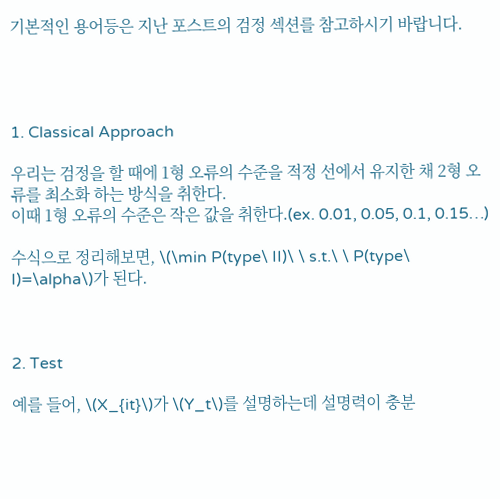기본적인 용어등은 지난 포스트의 검정 섹션를 참고하시기 바랍니다.




1. Classical Approach

우리는 검정을 할 때에 1형 오류의 수준을 적정 선에서 유지한 채 2형 오류를 최소화 하는 방식을 취한다.
이때 1형 오류의 수준은 작은 값을 취한다.(ex. 0.01, 0.05, 0.1, 0.15…)

수식으로 정리해보면, \(\min P(type\ II)\ \ s.t.\ \ P(type\ I)=\alpha\)가 된다.



2. Test

예를 들어, \(X_{it}\)가 \(Y_t\)를 설명하는데 설명력이 충분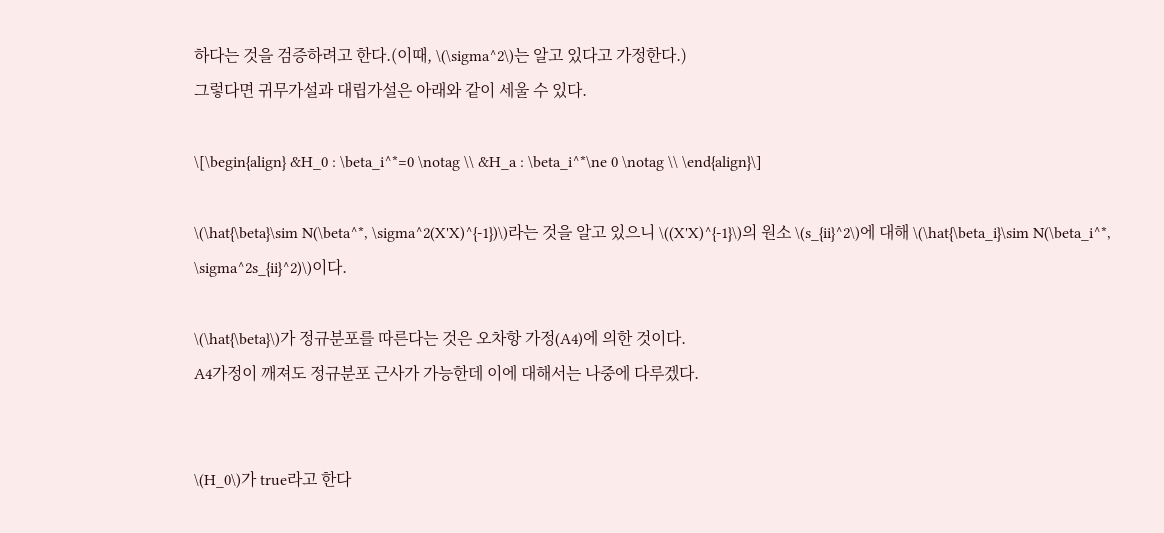하다는 것을 검증하려고 한다.(이때, \(\sigma^2\)는 알고 있다고 가정한다.)
그렇다면 귀무가설과 대립가설은 아래와 같이 세울 수 있다.

\[\begin{align} &H_0 : \beta_i^*=0 \notag \\ &H_a : \beta_i^*\ne 0 \notag \\ \end{align}\]

\(\hat{\beta}\sim N(\beta^*, \sigma^2(X'X)^{-1})\)라는 것을 알고 있으니 \((X'X)^{-1}\)의 원소 \(s_{ii}^2\)에 대해 \(\hat{\beta_i}\sim N(\beta_i^*, \sigma^2s_{ii}^2)\)이다.

\(\hat{\beta}\)가 정규분포를 따른다는 것은 오차항 가정(A4)에 의한 것이다.
A4가정이 깨져도 정규분포 근사가 가능한데 이에 대해서는 나중에 다루겠다.


\(H_0\)가 true라고 한다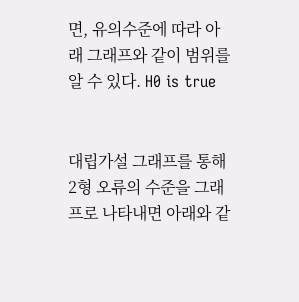면, 유의수준에 따라 아래 그래프와 같이 범위를 알 수 있다. H0 is true


대립가설 그래프를 통해 2형 오류의 수준을 그래프로 나타내면 아래와 같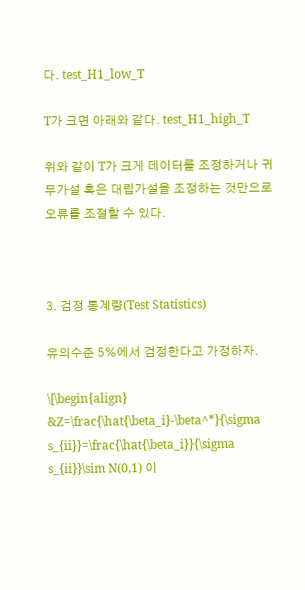다. test_H1_low_T

T가 크면 아래와 같다. test_H1_high_T

위와 같이 T가 크게 데이터를 조정하거나 귀무가설 혹은 대립가설을 조정하는 것만으로 오류를 조절할 수 있다.



3. 검정 통계량(Test Statistics)

유의수준 5%에서 검정한다고 가정하자.

\[\begin{align} &Z=\frac{\hat{\beta_i}-\beta^*}{\sigma s_{ii}}=\frac{\hat{\beta_i}}{\sigma s_{ii}}\sim N(0,1) 이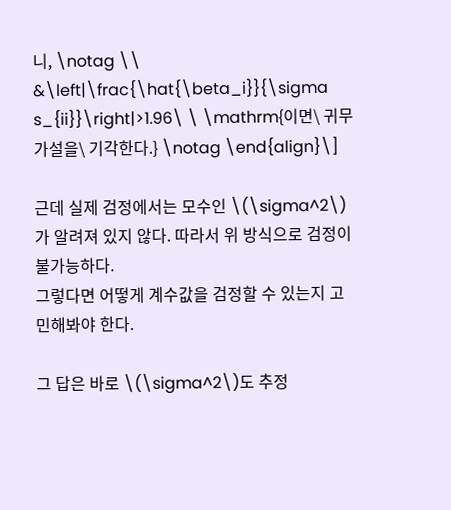니, \notag \\ &\left|\frac{\hat{\beta_i}}{\sigma s_{ii}}\right|>1.96\ \ \mathrm{이면\ 귀무가설을\ 기각한다.} \notag \end{align}\]

근데 실제 검정에서는 모수인 \(\sigma^2\)가 알려져 있지 않다. 따라서 위 방식으로 검정이 불가능하다.
그렇다면 어떻게 계수값을 검정할 수 있는지 고민해봐야 한다.

그 답은 바로 \(\sigma^2\)도 추정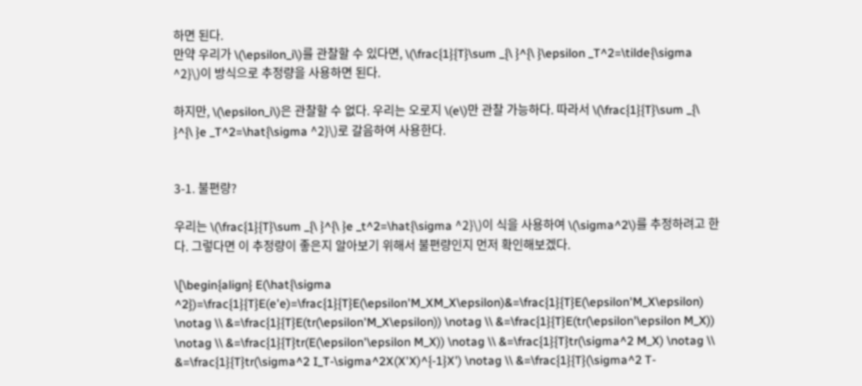하면 된다.
만약 우리가 \(\epsilon_i\)를 관찰할 수 있다면, \(\frac{1}{T}\sum _{\ }^{\ }\epsilon _T^2=\tilde{\sigma ^2}\)이 방식으로 추정량을 사용하면 된다.

하지만, \(\epsilon_i\)은 관찰할 수 없다. 우리는 오로지 \(e\)만 관찰 가능하다. 따라서 \(\frac{1}{T}\sum _{\ }^{\ }e _T^2=\hat{\sigma ^2}\)로 갈음하여 사용한다.


3-1. 불편량?

우리는 \(\frac{1}{T}\sum _{\ }^{\ }e _t^2=\hat{\sigma ^2}\)이 식을 사용하여 \(\sigma^2\)를 추정하려고 한다. 그렇다면 이 추정량이 좋은지 알아보기 위해서 불편량인지 먼저 확인해보겠다.

\[\begin{align} E(\hat{\sigma ^2})=\frac{1}{T}E(e'e)=\frac{1}{T}E(\epsilon'M_XM_X\epsilon)&=\frac{1}{T}E(\epsilon'M_X\epsilon) \notag \\ &=\frac{1}{T}E(tr(\epsilon'M_X\epsilon)) \notag \\ &=\frac{1}{T}E(tr(\epsilon'\epsilon M_X)) \notag \\ &=\frac{1}{T}tr(E(\epsilon'\epsilon M_X)) \notag \\ &=\frac{1}{T}tr(\sigma^2 M_X) \notag \\ &=\frac{1}{T}tr(\sigma^2 I_T-\sigma^2X(X'X)^{-1}X') \notag \\ &=\frac{1}{T}(\sigma^2 T-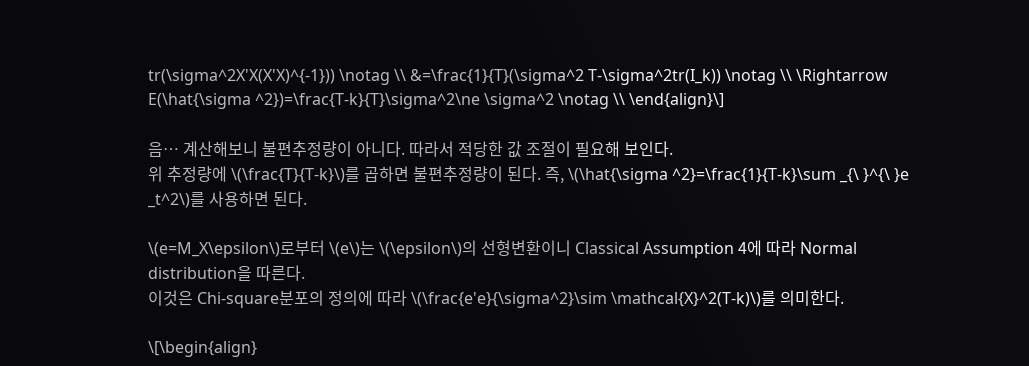tr(\sigma^2X'X(X'X)^{-1})) \notag \\ &=\frac{1}{T}(\sigma^2 T-\sigma^2tr(I_k)) \notag \\ \Rightarrow E(\hat{\sigma ^2})=\frac{T-k}{T}\sigma^2\ne \sigma^2 \notag \\ \end{align}\]

음… 계산해보니 불편추정량이 아니다. 따라서 적당한 값 조절이 필요해 보인다.
위 추정량에 \(\frac{T}{T-k}\)를 곱하면 불편추정량이 된다. 즉, \(\hat{\sigma ^2}=\frac{1}{T-k}\sum _{\ }^{\ }e _t^2\)를 사용하면 된다.

\(e=M_X\epsilon\)로부터 \(e\)는 \(\epsilon\)의 선형변환이니 Classical Assumption 4에 따라 Normal distribution을 따른다.
이것은 Chi-square분포의 정의에 따라 \(\frac{e'e}{\sigma^2}\sim \mathcal{X}^2(T-k)\)를 의미한다.

\[\begin{align}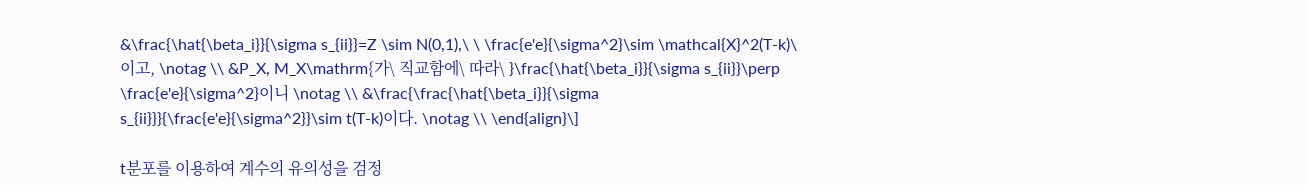&\frac{\hat{\beta_i}}{\sigma s_{ii}}=Z \sim N(0,1),\ \ \frac{e'e}{\sigma^2}\sim \mathcal{X}^2(T-k)\ 이고, \notag \\ &P_X, M_X\mathrm{가\ 직교함에\ 따라\ }\frac{\hat{\beta_i}}{\sigma s_{ii}}\perp \frac{e'e}{\sigma^2}이니 \notag \\ &\frac{\frac{\hat{\beta_i}}{\sigma s_{ii}}}{\frac{e'e}{\sigma^2}}\sim t(T-k)이다. \notag \\ \end{align}\]

t분포를 이용하여 계수의 유의성을 검정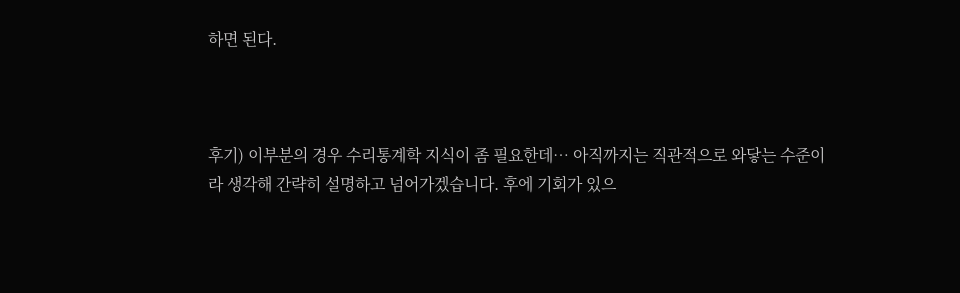하면 된다.



후기) 이부분의 경우 수리통계학 지식이 좀 필요한데… 아직까지는 직관적으로 와닿는 수준이라 생각해 간략히 설명하고 넘어가겠습니다. 후에 기회가 있으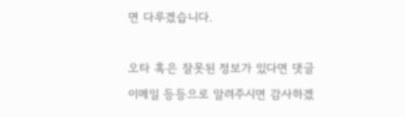면 다루겠습니다.

오타 혹은 잘못된 정보가 있다면 댓글 이메일 등등으로 알려주시면 감사하겠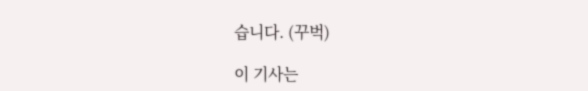습니다. (꾸벅)

이 기사는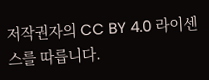저작권자의 CC BY 4.0 라이센스를 따릅니다.